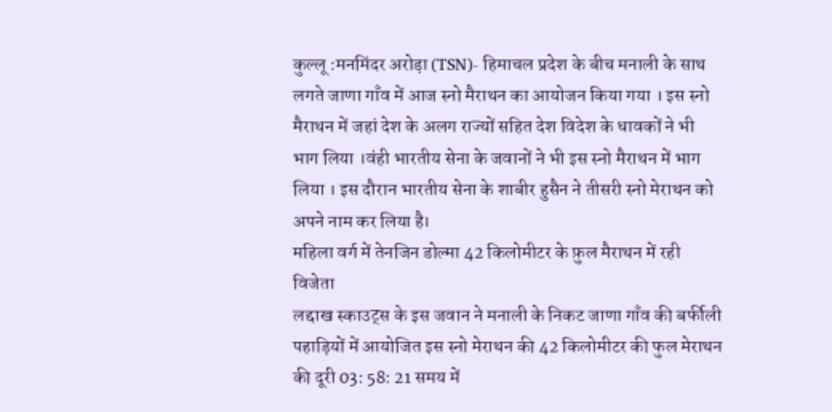कुल्लू :मनमिंदर अरोड़ा (TSN)- हिमाचल प्रदेश के बीच मनाली के साथ लगते जाणा गाँव में आज स्नो मैराथन का आयोजन किया गया । इस स्नो मैराथन में जहां देश के अलग राज्यों सहित देश विदेश के धावकों ने भी भाग लिया ।वंही भारतीय सेना के जवानों ने भी इस स्नो मैराथन में भाग लिया । इस दौरान भारतीय सेना के शाबीर हुसैन ने तीसरी स्नो मेराथन को अपने नाम कर लिया है।
महिला वर्ग में तेनजिन डोल्मा 42 किलोमीटर के फ़ुल मैराथन में रही विजेता
लद्दाख स्काउट्स के इस जवान ने मनाली के निकट जाणा गाँव की बर्फीली पहाड़ियों में आयोजित इस स्नो मेराथन की 42 किलोमीटर की फुल मेराथन की दूरी 03: 58: 21 समय में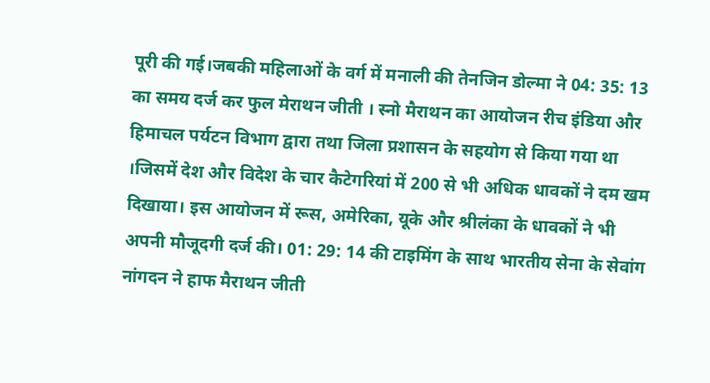पूरी की गई।जबकी महिलाओं के वर्ग में मनाली की तेनजिन डोल्मा ने 04: 35: 13 का समय दर्ज कर फुल मेराथन जीती । स्नो मैराथन का आयोजन रीच इंडिया और हिमाचल पर्यटन विभाग द्वारा तथा जिला प्रशासन के सहयोग से किया गया था ।जिसमें देश और विदेश के चार कैटेगरियां में 200 से भी अधिक धावकों ने दम खम दिखाया। इस आयोजन में रूस, अमेरिका, यूके और श्रीलंका के धावकों ने भी अपनी मौजूदगी दर्ज की। 01: 29: 14 की टाइमिंग के साथ भारतीय सेना के सेवांग नांगदन ने हाफ मैराथन जीती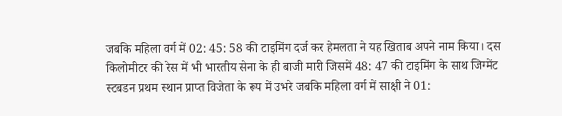जबकि महिला वर्ग में 02: 45: 58 की टाइमिंग दर्ज कर हेमलता ने यह खिताब अपने नाम किया। दस किलोमीटर की रेस में भी भारतीय सेना के ही बाजी मारी जिसमें 48: 47 की टाइमिंग के साथ जिग्मेंट स्टबडन प्रथम स्थान प्राप्त विजेता के रूप में उभरे जबकि महिला वर्ग में साक्षी ने 01: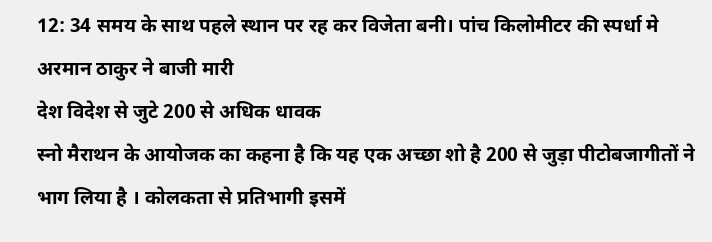12: 34 समय के साथ पहले स्थान पर रह कर विजेता बनी। पांच किलोमीटर की स्पर्धा मे अरमान ठाकुर ने बाजी मारी
देश विदेश से जुटे 200 से अधिक धावक
स्नो मैराथन के आयोजक का कहना है कि यह एक अच्छा शो है 200 से जुड़ा पीटोबजागीतों ने भाग लिया है । कोलकता से प्रतिभागी इसमें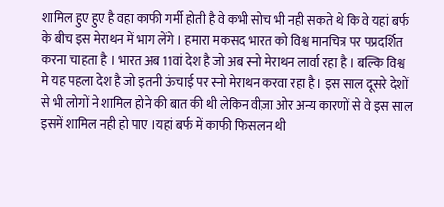शामिल हुए हुए है वहा काफी गर्मी होती है वे कभी सोच भी नही सकते थे कि वे यहां बर्फ के बीच इस मेराथन में भाग लेंगे । हमारा मकसद भारत को विश्व मानचित्र पर पप्रदर्शित करना चाहता है । भारत अब 11वां देश है जो अब स्नो मेराथन लार्वा रहा है । बल्कि विश्व मे यह पहला देश है जो इतनी ऊंचाई पर स्नो मेराथन करवा रहा है। इस साल दूसरे देशों से भी लोगों ने शामिल होने की बात की थी लेकिन वीज़ा ओर अन्य कारणों से वे इस साल इसमें शामिल नही हो पाए ।यहां बर्फ में काफी फिसलन थी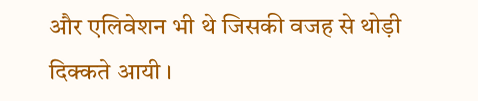और एलिवेशन भी थे जिसकी वजह से थोड़ी दिक्कते आयी ।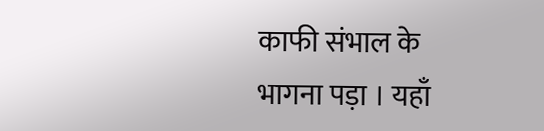काफी संभाल के भागना पड़ा । यहाँ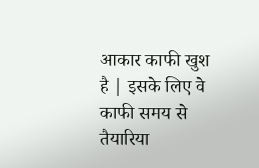आकार काफी खुश है | इसके लिए वे काफी समय से तैयारिया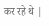कर रहे थे |